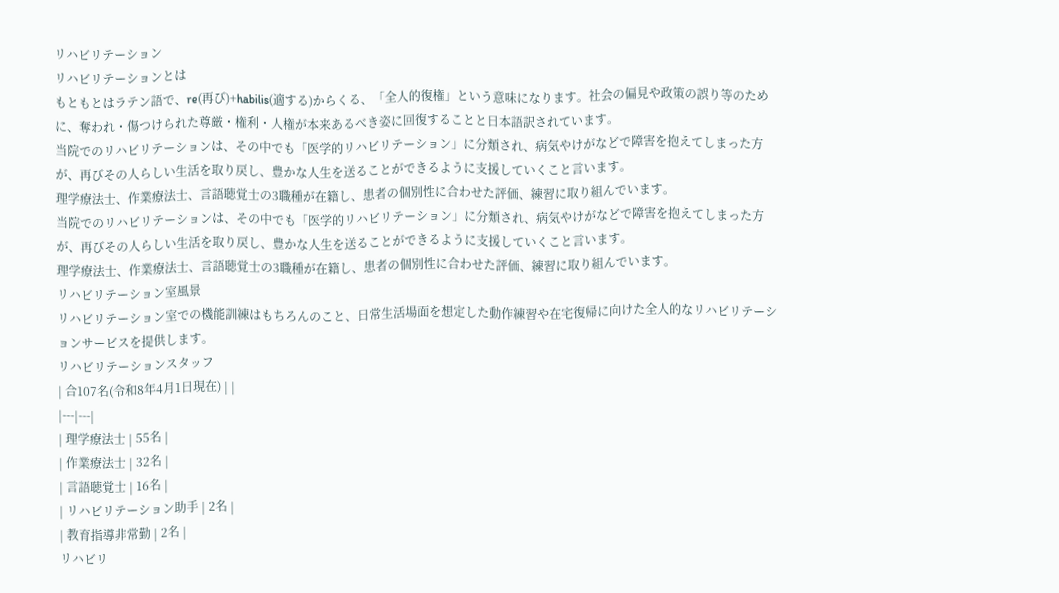リハビリテーション
リハビリテーションとは
もともとはラテン語で、re(再び)+habilis(適する)からくる、「全人的復権」という意味になります。社会の偏見や政策の誤り等のために、奪われ・傷つけられた尊厳・権利・人権が本来あるべき姿に回復することと日本語訳されています。
当院でのリハビリテーションは、その中でも「医学的リハビリテーション」に分類され、病気やけがなどで障害を抱えてしまった方が、再びその人らしい生活を取り戻し、豊かな人生を送ることができるように支援していくこと言います。
理学療法士、作業療法士、言語聴覚士の3職種が在籍し、患者の個別性に合わせた評価、練習に取り組んでいます。
当院でのリハビリテーションは、その中でも「医学的リハビリテーション」に分類され、病気やけがなどで障害を抱えてしまった方が、再びその人らしい生活を取り戻し、豊かな人生を送ることができるように支援していくこと言います。
理学療法士、作業療法士、言語聴覚士の3職種が在籍し、患者の個別性に合わせた評価、練習に取り組んでいます。
リハビリテーション室風景
リハビリテーション室での機能訓練はもちろんのこと、日常生活場面を想定した動作練習や在宅復帰に向けた全人的なリハビリテーションサービスを提供します。
リハビリテーションスタッフ
| 合107名(令和8年4月1日現在) | |
|---|---|
| 理学療法士 | 55名 |
| 作業療法士 | 32名 |
| 言語聴覚士 | 16名 |
| リハビリテーション助手 | 2名 |
| 教育指導非常勤 | 2名 |
リハビリ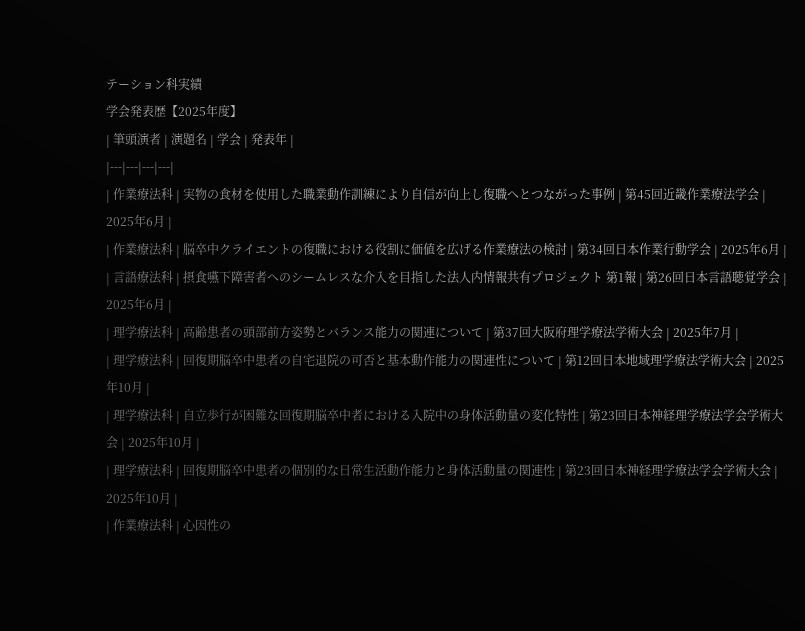テーション科実績
学会発表歴【2025年度】
| 筆頭演者 | 演題名 | 学会 | 発表年 |
|---|---|---|---|
| 作業療法科 | 実物の食材を使用した職業動作訓練により自信が向上し復職へとつながった事例 | 第45回近畿作業療法学会 | 2025年6月 |
| 作業療法科 | 脳卒中クライエントの復職における役割に価値を広げる作業療法の検討 | 第34回日本作業行動学会 | 2025年6月 |
| 言語療法科 | 摂食嚥下障害者へのシームレスな介入を目指した法人内情報共有プロジェクト 第1報 | 第26回日本言語聴覚学会 | 2025年6月 |
| 理学療法科 | 高齢患者の頭部前方姿勢とバランス能力の関連について | 第37回大阪府理学療法学術大会 | 2025年7月 |
| 理学療法科 | 回復期脳卒中患者の自宅退院の可否と基本動作能力の関連性について | 第12回日本地域理学療法学術大会 | 2025年10月 |
| 理学療法科 | 自立歩行が困難な回復期脳卒中者における入院中の身体活動量の変化特性 | 第23回日本神経理学療法学会学術大会 | 2025年10月 |
| 理学療法科 | 回復期脳卒中患者の個別的な日常生活動作能力と身体活動量の関連性 | 第23回日本神経理学療法学会学術大会 | 2025年10月 |
| 作業療法科 | 心因性の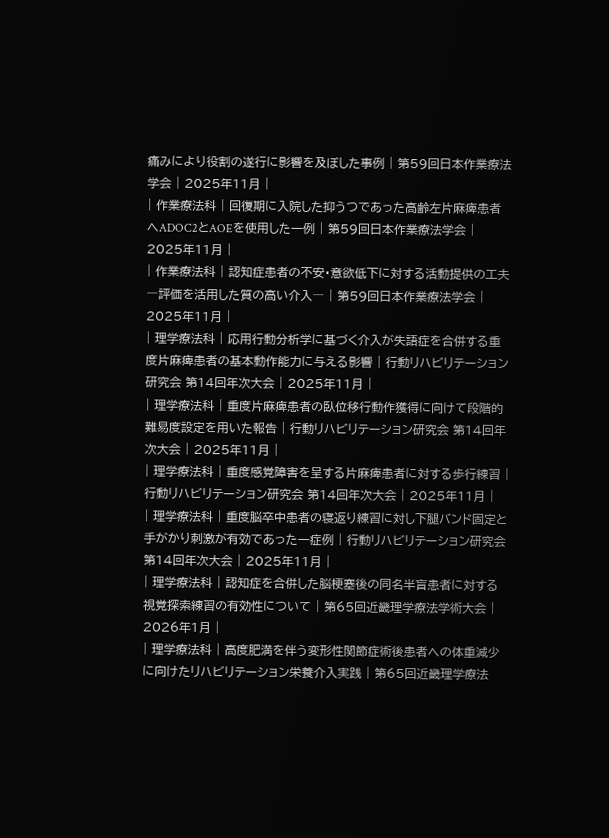痛みにより役割の遂行に影響を及ぼした事例 | 第59回日本作業療法学会 | 2025年11月 |
| 作業療法科 | 回復期に入院した抑うつであった高齢左片麻痺患者へADOC2とAOEを使用した一例 | 第59回日本作業療法学会 | 2025年11月 |
| 作業療法科 | 認知症患者の不安・意欲低下に対する活動提供の工夫―評価を活用した質の高い介入― | 第59回日本作業療法学会 | 2025年11月 |
| 理学療法科 | 応用行動分析学に基づく介入が失語症を合併する重度片麻痺患者の基本動作能力に与える影響 | 行動リハビリテーション研究会 第14回年次大会 | 2025年11月 |
| 理学療法科 | 重度片麻痺患者の臥位移行動作獲得に向けて段階的難易度設定を用いた報告 | 行動リハビリテーション研究会 第14回年次大会 | 2025年11月 |
| 理学療法科 | 重度感覚障害を呈する片麻痺患者に対する歩行練習 | 行動リハビリテーション研究会 第14回年次大会 | 2025年11月 |
| 理学療法科 | 重度脳卒中患者の寝返り練習に対し下腿バンド固定と手がかり刺激が有効であった一症例 | 行動リハビリテーション研究会 第14回年次大会 | 2025年11月 |
| 理学療法科 | 認知症を合併した脳梗塞後の同名半盲患者に対する視覚探索練習の有効性について | 第65回近畿理学療法学術大会 | 2026年1月 |
| 理学療法科 | 高度肥満を伴う変形性関節症術後患者への体重減少に向けたリハビリテーション栄養介入実践 | 第65回近畿理学療法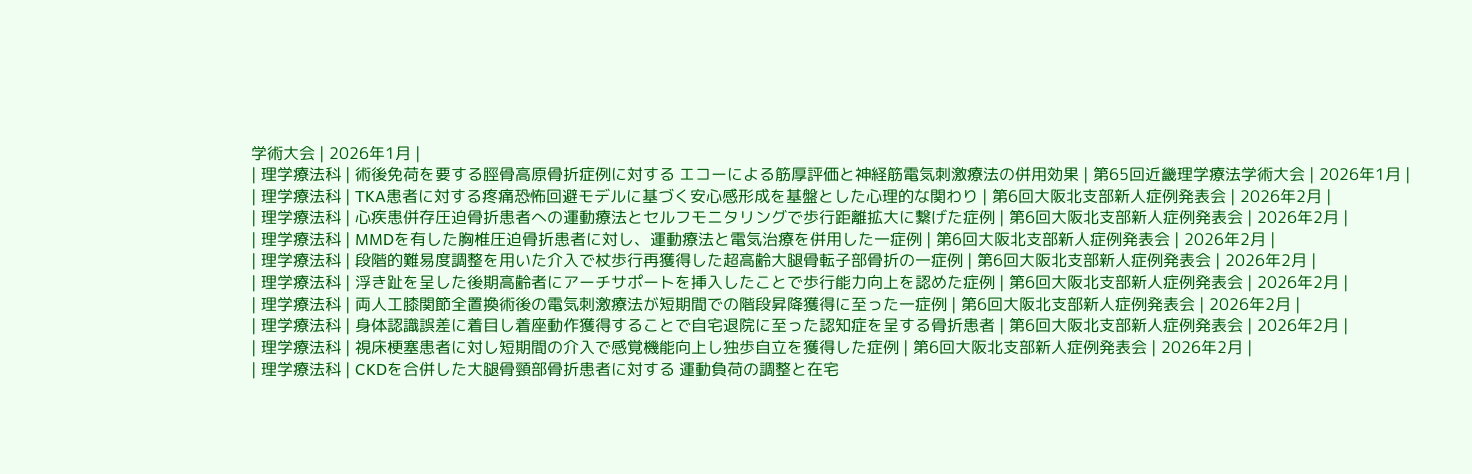学術大会 | 2026年1月 |
| 理学療法科 | 術後免荷を要する脛骨高原骨折症例に対する エコーによる筋厚評価と神経筋電気刺激療法の併用効果 | 第65回近畿理学療法学術大会 | 2026年1月 |
| 理学療法科 | TKA患者に対する疼痛恐怖回避モデルに基づく安心感形成を基盤とした心理的な関わり | 第6回大阪北支部新人症例発表会 | 2026年2月 |
| 理学療法科 | 心疾患併存圧迫骨折患者への運動療法とセルフモニタリングで歩行距離拡大に繋げた症例 | 第6回大阪北支部新人症例発表会 | 2026年2月 |
| 理学療法科 | MMDを有した胸椎圧迫骨折患者に対し、運動療法と電気治療を併用した一症例 | 第6回大阪北支部新人症例発表会 | 2026年2月 |
| 理学療法科 | 段階的難易度調整を用いた介入で杖歩行再獲得した超高齢大腿骨転子部骨折の一症例 | 第6回大阪北支部新人症例発表会 | 2026年2月 |
| 理学療法科 | 浮き趾を呈した後期高齢者にアーチサポートを挿入したことで歩行能力向上を認めた症例 | 第6回大阪北支部新人症例発表会 | 2026年2月 |
| 理学療法科 | 両人工膝関節全置換術後の電気刺激療法が短期間での階段昇降獲得に至った一症例 | 第6回大阪北支部新人症例発表会 | 2026年2月 |
| 理学療法科 | 身体認識誤差に着目し着座動作獲得することで自宅退院に至った認知症を呈する骨折患者 | 第6回大阪北支部新人症例発表会 | 2026年2月 |
| 理学療法科 | 視床梗塞患者に対し短期間の介入で感覚機能向上し独歩自立を獲得した症例 | 第6回大阪北支部新人症例発表会 | 2026年2月 |
| 理学療法科 | CKDを合併した大腿骨頸部骨折患者に対する 運動負荷の調整と在宅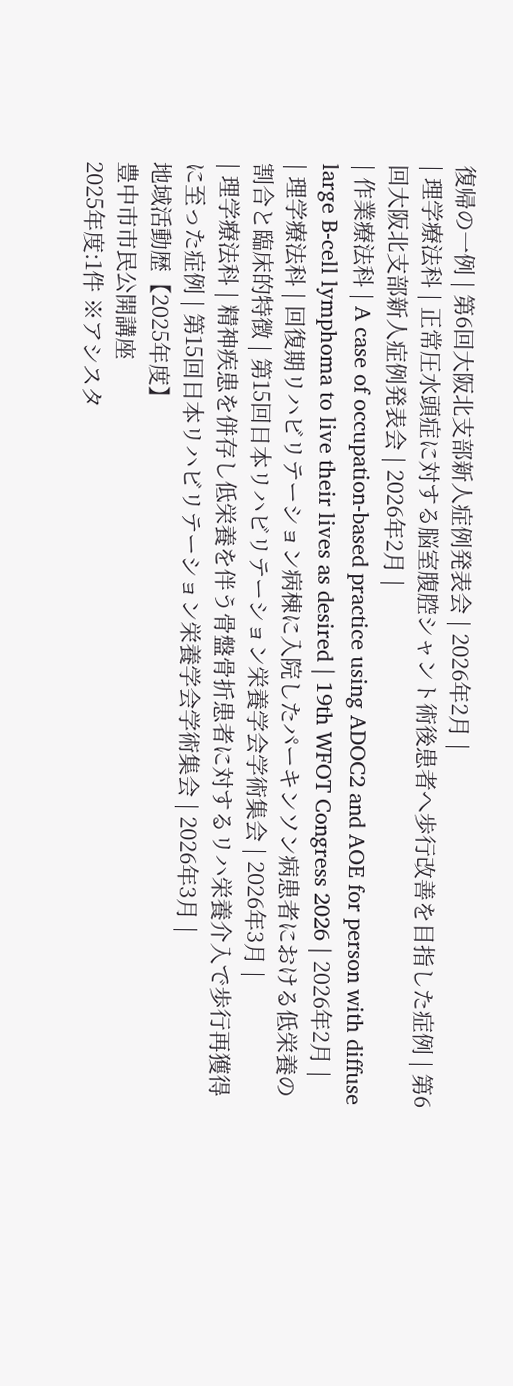復帰の一例 | 第6回大阪北支部新人症例発表会 | 2026年2月 |
| 理学療法科 | 正常圧水頭症に対する脳室腹腔シャント術後患者へ歩行改善を目指した症例 | 第6回大阪北支部新人症例発表会 | 2026年2月 |
| 作業療法科 | A case of occupation-based practice using ADOC2 and AOE for person with diffuse large B-cell lymphoma to live their lives as desired | 19th WFOT Congress 2026 | 2026年2月 |
| 理学療法科 | 回復期リハビリテーション病棟に入院したパーキンソン病患者における低栄養の割合と臨床的特徴 | 第15回日本リハビリテーション栄養学会学術集会 | 2026年3月 |
| 理学療法科 | 精神疾患を併存し低栄養を伴う骨盤骨折患者に対するリハ栄養介入で歩行再獲得に至った症例 | 第15回日本リハビリテーション栄養学会学術集会 | 2026年3月 |
地域活動歴【2025年度】
豊中市市民公開講座
2025年度:1件 ※アシスタ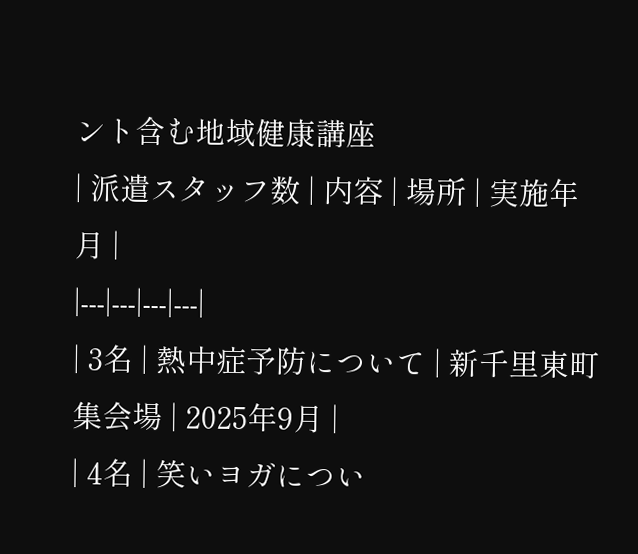ント含む地域健康講座
| 派遣スタッフ数 | 内容 | 場所 | 実施年月 |
|---|---|---|---|
| 3名 | 熱中症予防について | 新千里東町 集会場 | 2025年9月 |
| 4名 | 笑いヨガについ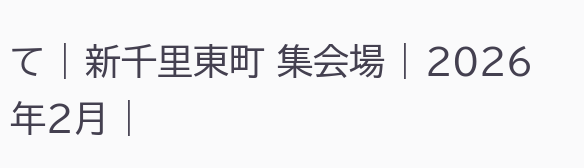て | 新千里東町 集会場 | 2026年2月 |